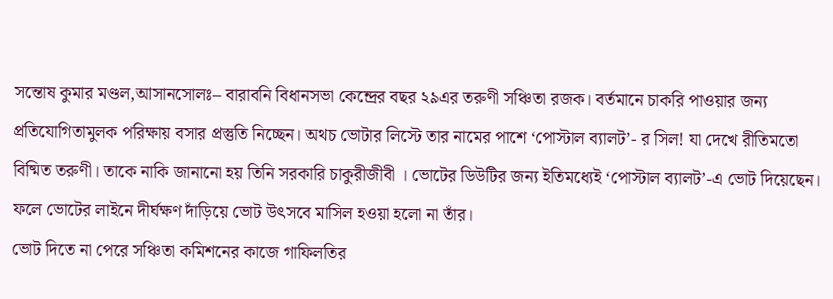সন্তোষ কুমার মণ্ডল,আসানসোলঃ– বারাবনি বিধানসভা কেন্দ্রের বছর ২৯এর তরুণী সঞ্চিতা রজক। বর্তমানে চাকরি পাওয়ার জন্য প্রতিযোগিতামুলক পরিক্ষায় বসার প্রস্তুতি নিচ্ছেন। অথচ ভোটার লিস্টে তার নামের পাশে ‘পোস্টাল ব্যালট’- র সিল! যা দেখে রীতিমতো বিষ্মিত তরুণী। তাকে নাকি জানানো হয় তিনি সরকারি চাকুরীজীবী । ভোটের ডিউটির জন্য ইতিমধ্যেই ‘পোস্টাল ব্যালট’-এ ভোট দিয়েছেন। ফলে ভোটের লাইনে দীর্ঘক্ষণ দাঁড়িয়ে ভোট উৎসবে মাসিল হওয়া হলো না তাঁর।
ভোট দিতে না পেরে সঞ্চিতা কমিশনের কাজে গাফিলতির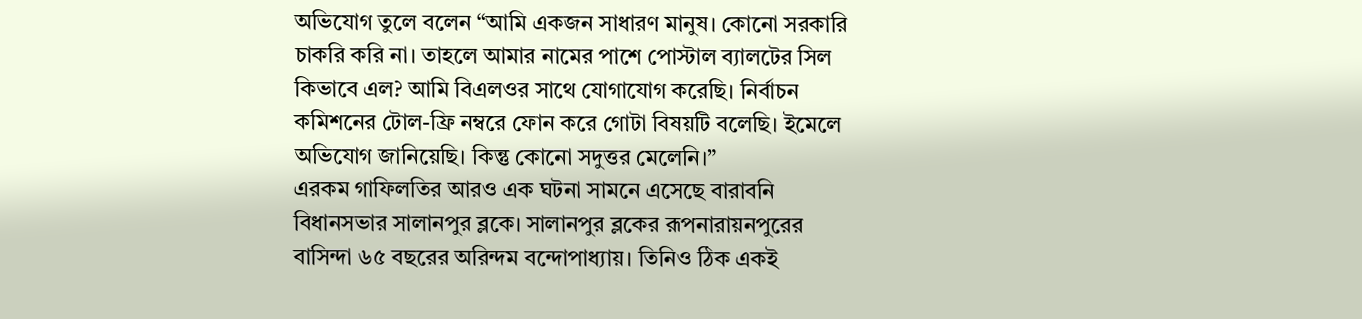অভিযোগ তুলে বলেন “আমি একজন সাধারণ মানুষ। কোনো সরকারি চাকরি করি না। তাহলে আমার নামের পাশে পোস্টাল ব্যালটের সিল কিভাবে এল? আমি বিএলওর সাথে যোগাযোগ করেছি। নির্বাচন কমিশনের টোল-ফ্রি নম্বরে ফোন করে গোটা বিষয়টি বলেছি। ইমেলে অভিযোগ জানিয়েছি। কিন্তু কোনো সদুত্তর মেলেনি।”
এরকম গাফিলতির আরও এক ঘটনা সামনে এসেছে বারাবনি বিধানসভার সালানপুর ব্লকে। সালানপুর ব্লকের রূপনারায়নপুরের বাসিন্দা ৬৫ বছরের অরিন্দম বন্দোপাধ্যায়। তিনিও ঠিক একই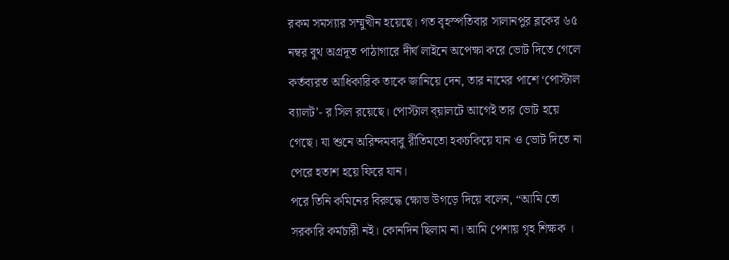রকম সমস্যার সম্মুখীন হয়েছে। গত বৃহস্পতিবার সালানপুর ব্লকের ৬৫ নম্বর বুথ অগ্রদূত পাঠাগারে দীর্ঘ লাইনে অপেক্ষা করে ভোট দিতে গেলে কর্তব্যরত আধিকারিক তাকে জানিয়ে দেন, তার নামের পাশে ‘পোস্টাল ব্যালট’- র সিল রয়েছে। পোস্টাল ব্য়ালটে আগেই তার ভোট হয়ে গেছে। যা শুনে অরিন্দমবাবু রীতিমতো হকচকিয়ে যান ও ভোট দিতে না পেরে হতাশ হয়ে ফিরে যান।
পরে তিনি কমিনের বিরুদ্ধে ক্ষোভ উগড়ে দিয়ে বলেন, “আমি তো সরকারি কর্মচারী নই। কোনদিন ছিলাম না। আমি পেশায় গৃহ শিক্ষক ।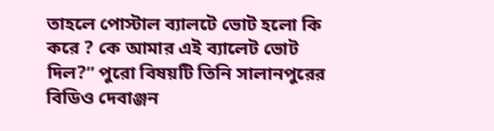তাহলে পোস্টাল ব্যালটে ভোট হলো কি করে ? কে আমার এই ব্যালেট ভোট দিল?” পুরো বিষয়টি তিনি সালানপুরের বিডিও দেবাঞ্জন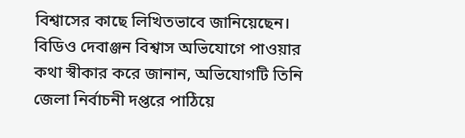বিশ্বাসের কাছে লিখিতভাবে জানিয়েছেন।
বিডিও দেবাঞ্জন বিশ্বাস অভিযোগে পাওয়ার কথা স্বীকার করে জানান, অভিযোগটি তিনি জেলা নির্বাচনী দপ্তরে পাঠিয়ে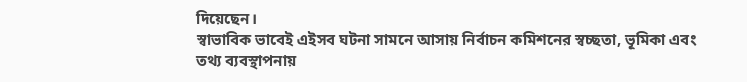দিয়েছেন।
স্বাভাবিক ভাবেই এইসব ঘটনা সামনে আসায় নির্বাচন কমিশনের স্বচ্ছতা, ভূমিকা এবং তথ্য ব্যবস্থাপনায়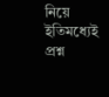নিয়ে ইতিমধ্যেই প্রশ্ন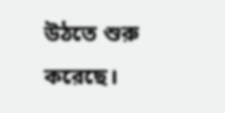উঠতে শুরু করেছে।